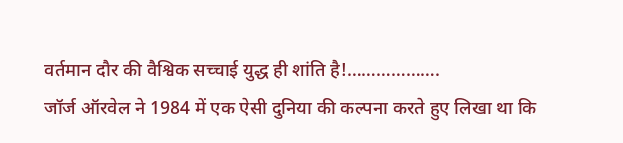वर्तमान दौर की वैश्विक सच्चाई युद्ध ही शांति है!……………….
जॉर्ज ऑरवेल ने 1984 में एक ऐसी दुनिया की कल्पना करते हुए लिखा था कि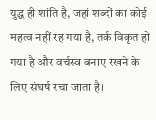युद्ध ही शांति है, जहां शब्दों का कोई महत्व नहीं रह गया है, तर्क विकृत हो गया है और वर्चस्व बनाए रखने के लिए संघर्ष रचा जाता है।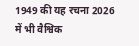1949 की यह रचना 2026 में भी वैश्विक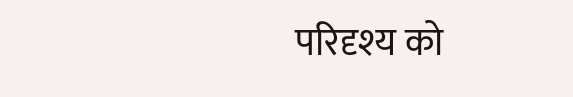परिदृश्य को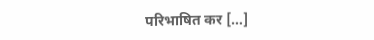परिभाषित कर […]